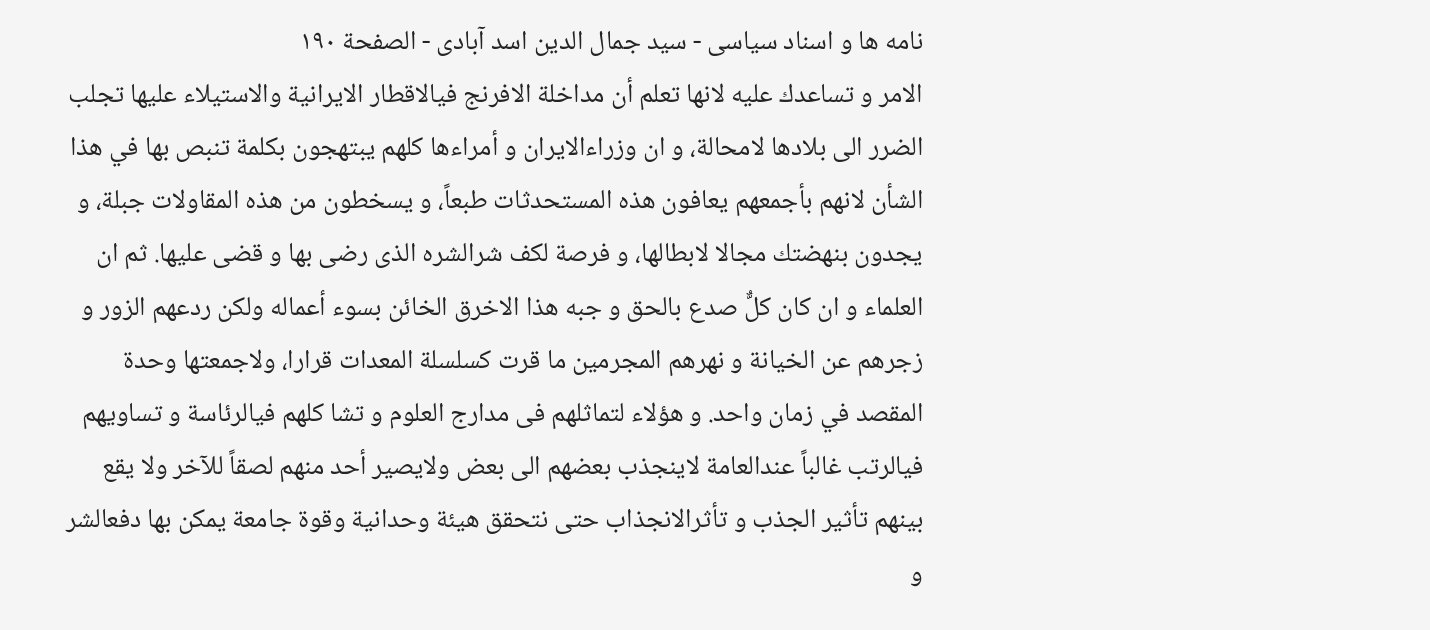نامه ها و اسناد سياسى - سيد جمال الدين اسد آبادى - الصفحة ١٩٠
الامر و تساعدك عليه لانها تعلم أن مداخلة الافرنج فيالاقطار الايرانية والاستيلاء عليها تجلب الضرر الى بلادها لامحالة، و ان وزراءالايران و أمراءها كلهم يبتهجون بكلمة تنبص بها في هذا الشأن لانهم بأجمعهم يعافون هذه المستحدثات طبعاً، و يسخطون من هذه المقاولات جبلة، و يجدون بنهضتك مجالا لابطالها، و فرصة لكف شرالشره الذى رضى بها و قضى عليها. ثم ان العلماء و ان كان كلٌّ صدع بالحق و جبه هذا الاخرق الخائن بسوء أعماله ولكن ردعهم الزور و زجرهم عن الخيانة و نهرهم المجرمين ما قرت كسلسلة المعدات قرارا، ولاجمعتها وحدة المقصد في زمان واحد. و هؤلاء لتماثلهم فى مدارج العلوم و تشا كلهم فيالرئاسة و تساويهم فيالرتب غالباً عندالعامة لاينجذب بعضهم الى بعض ولايصير أحد منهم لصقاً للآخر ولا يقع بينهم تأثير الجذب و تأثرالانجذاب حتى نتحقق هيئة وحدانية وقوة جامعة يمكن بها دفعالشر و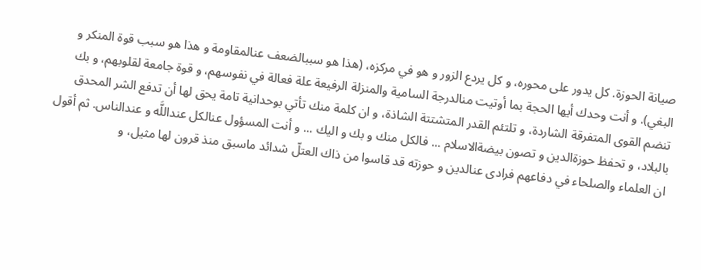صيانة الحوزة. كل يدور على محوره، و كل يردع الزور و هو في مركزه، (هذا هو سببالضعف عنالمقاومة و هذا هو سبب قوة المنكر و البغي). و أنت وحدك أيها الحجة بما أوتيت منالدرجة السامية والمنزلة الرفيعة علة فعالة في نفوسهم، و قوة جامعة لقلوبهم، و بك تنضم القوى المتفرقة الشاردة، و تلتئم القدر المتشتتة الشاذة، و ان كلمة منك تأتي بوحدانية تامة يحق لها أن تدفع الشر المحدق بالبلاد، و تحفظ حوزةالدين و تصون بيضةالاسلام ... فالكل منك و بك و اليك ... و أنت المسؤول عنالكل عنداللَّه و عندالناس. ثم أقول ان العلماء والصلحاء في دفاعهم فرادى عنالدين و حوزته قد قاسوا من ذاك العتلّ شدائد ماسبق منذ قرون لها مثيل، و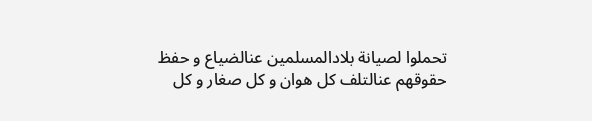تحملوا لصيانة بلادالمسلمين عنالضياع و حفظ حقوقهم عنالتلف كل هوان و كل صغار و كل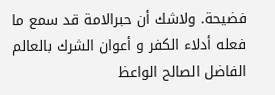فضيحة. ولاشك أن حبرالامة قد سمع ما فعله أدلاء الكفر و أعوان الشرك بالعالم الفاضل الصالح الواعظ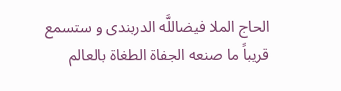الحاج الملا فيضاللَّه الدربندى و ستسمع قريباً ما صنعه الجفاة الطغاة بالعالم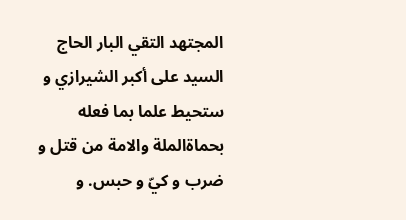المجتهد التقي البار الحاج السيد على أكبر الشيرازي و ستحيط علما بما فعله بحماةالملة والامة من قتل و ضرب و كيّ و حبس. و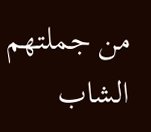من جملتهم الشاب